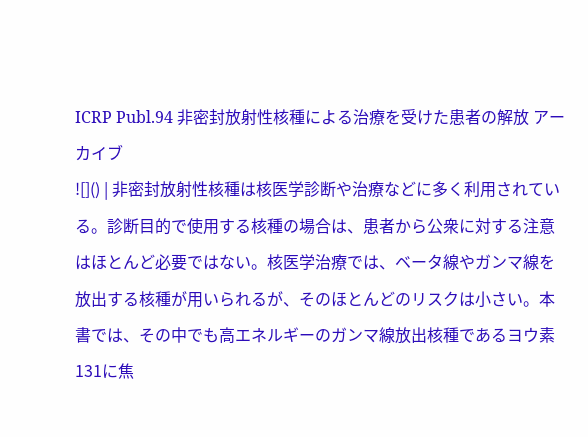ICRP Publ.94 非密封放射性核種による治療を受けた患者の解放 アーカイブ
![]() | 非密封放射性核種は核医学診断や治療などに多く利用されている。診断目的で使用する核種の場合は、患者から公衆に対する注意はほとんど必要ではない。核医学治療では、ベータ線やガンマ線を放出する核種が用いられるが、そのほとんどのリスクは小さい。本書では、その中でも高エネルギーのガンマ線放出核種であるヨウ素131に焦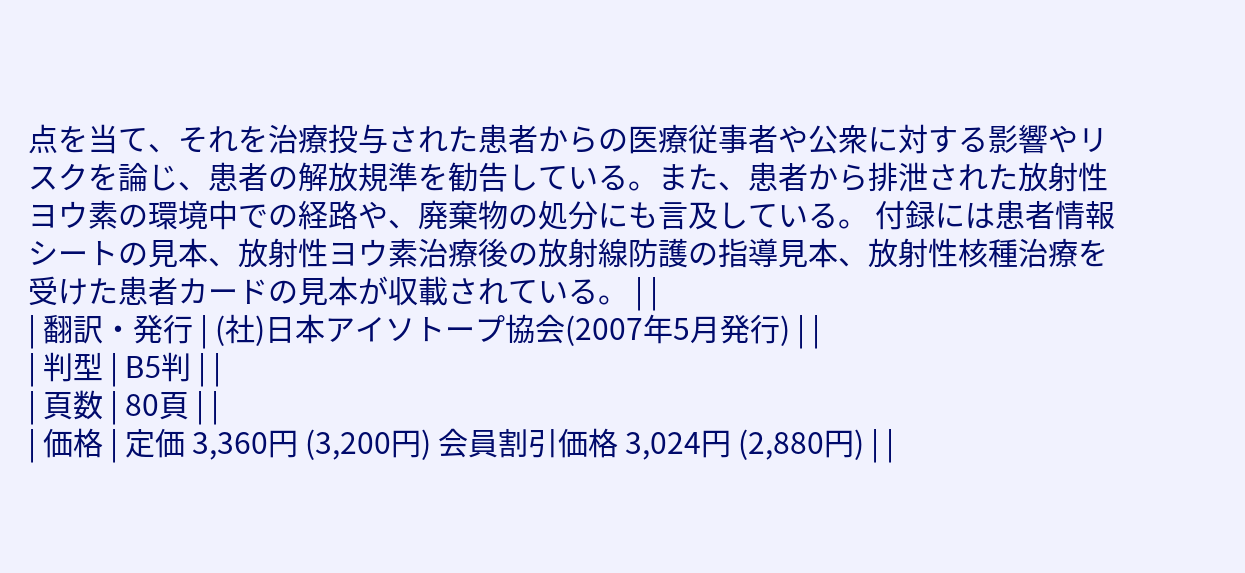点を当て、それを治療投与された患者からの医療従事者や公衆に対する影響やリスクを論じ、患者の解放規準を勧告している。また、患者から排泄された放射性ヨウ素の環境中での経路や、廃棄物の処分にも言及している。 付録には患者情報シートの見本、放射性ヨウ素治療後の放射線防護の指導見本、放射性核種治療を受けた患者カードの見本が収載されている。 | |
| 翻訳・発行 | (社)日本アイソトープ協会(2007年5月発行) | |
| 判型 | B5判 | |
| 頁数 | 80頁 | |
| 価格 | 定価 3,360円 (3,200円) 会員割引価格 3,024円 (2,880円) | |